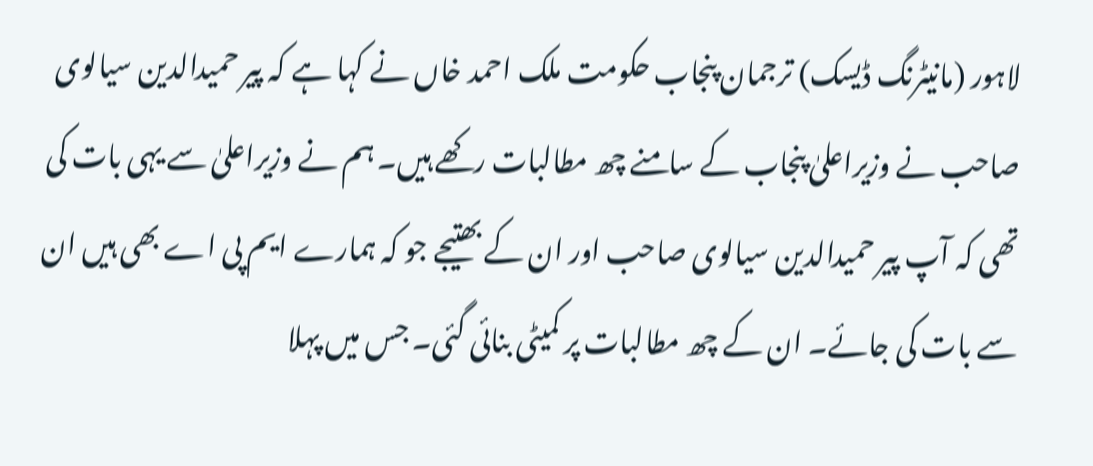لاہور (مانیٹرنگ ڈیسک) ترجمان پنجاب حکومت ملک احمد خاں نے کہا ہے کہ پیر حمیدالدین سیالوی صاحب نے وزیراعلیٰ پنجاب کے سامنے چھ مطالبات رکھے ہیں۔ ہم نے وزیراعلیٰ سے یہی بات کی تھی کہ آپ پیر حمیدالدین سیالوی صاحب اور ان کے بھتیجے جو کہ ہمارے ایم پی اے بھی ہیں ان سے بات کی جائے۔ ان کے چھ مطالبات پر کمیٹی بنائی گئی۔ جس میں پہلا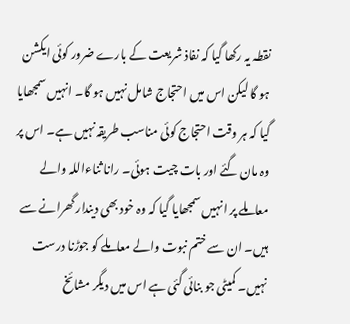نقطہ یہ رکھا گیا کہ نفاذ شریعت کے بارے ضرور کوئی ایکشن ہو گا لیکن اس میں احتجاج شامل نہیں ہو گا۔ انہیں سمجھایا گیا کہ ہر وقت احتجاج کوئی مناسب طریقہ نہیں ہے۔ اس پر وہ مان گئے اور بات چیت ہوئی۔ رانا ثناءاللہ والے معاملے پر انہیں سمجھایا گیا کہ وہ خود بھی دیندار گھرانے سے ہیں۔ ان سے ختم نبوت والے معاملے کو جوڑنا درست نہیں۔ کمیٹی جو بنائی گئی ہے اس میں دیگر مشائخ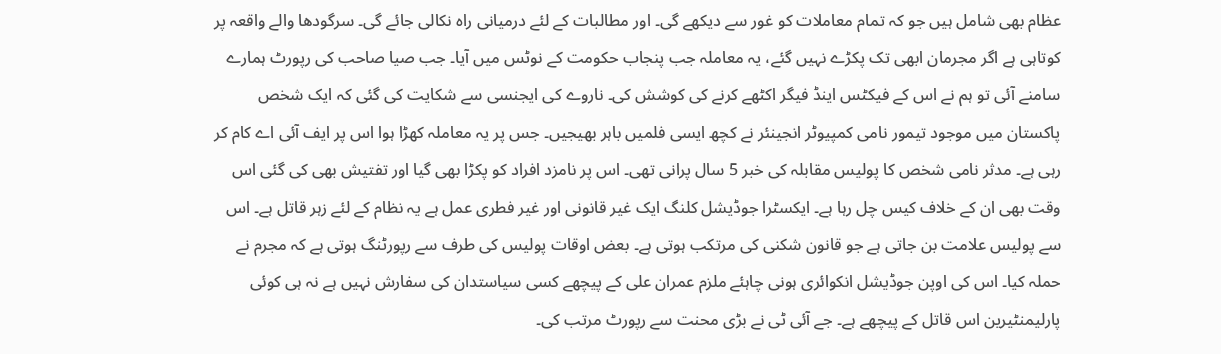عظام بھی شامل ہیں جو کہ تمام معاملات کو غور سے دیکھے گی۔ اور مطالبات کے لئے درمیانی راہ نکالی جائے گی۔ سرگودھا والے واقعہ پر کوتاہی ہے اگر مجرمان ابھی تک پکڑے نہیں گئے، یہ معاملہ جب پنجاب حکومت کے نوٹس میں آیا۔ جب صیا صاحب کی رپورٹ ہمارے سامنے آئی تو ہم نے اس کے فیکٹس اینڈ فیگر اکٹھے کرنے کی کوشش کی۔ ناروے کی ایجنسی سے شکایت کی گئی کہ ایک شخص پاکستان میں موجود تیمور نامی کمپیوٹر انجینئر نے کچھ ایسی فلمیں باہر بھیجیں۔ جس پر یہ معاملہ کھڑا ہوا اس پر ایف آئی اے کام کر رہی ہے۔ مدثر نامی شخص کا پولیس مقابلہ کی خبر 5 سال پرانی تھی۔ اس پر نامزد افراد کو پکڑا بھی گیا اور تفتیش بھی کی گئی اس وقت بھی ان کے خلاف کیس چل رہا ہے۔ ایکسٹرا جوڈیشل کلنگ ایک غیر قانونی اور غیر فطری عمل ہے یہ نظام کے لئے زہر قاتل ہے۔ اس سے پولیس علامت بن جاتی ہے جو قانون شکنی کی مرتکب ہوتی ہے۔ بعض اوقات پولیس کی طرف سے رپورٹنگ ہوتی ہے کہ مجرم نے حملہ کیا۔ اس کی اوپن جوڈیشل انکوائری ہونی چاہئے ملزم عمران علی کے پیچھے کسی سیاستدان کی سفارش نہیں ہے نہ ہی کوئی پارلیمنٹیرین اس قاتل کے پیچھے ہے۔ جے آئی ٹی نے بڑی محنت سے رپورٹ مرتب کی۔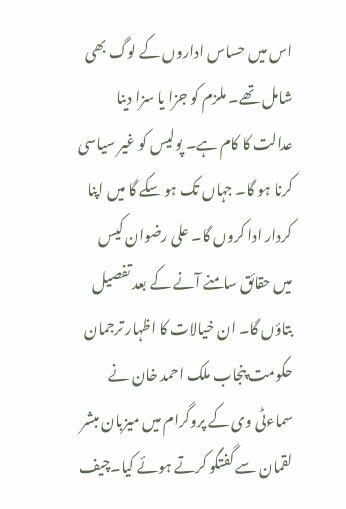اس میں حساس اداروں کے لوگ بھی شامل تھے۔ ملزم کو جزا یا سزا دینا عدالت کا کام ہے۔ پولیس کو غیر سیاسی کرنا ہو گا۔ جہاں تک ہو سکے گا میں اپنا کردار ادا کروں گا۔ علی رضوان کیس میں حقائق سامنے آنے کے بعد تفصیل بتاؤں گا۔ ان خیالات کا اظہار ترجمان حکومت پنجاب ملک احمد خان نے سماءٹی وی کے پروگرام میں میزبان مبشر لقمان سے گفتگو کرتے ہوئے کیا۔چیف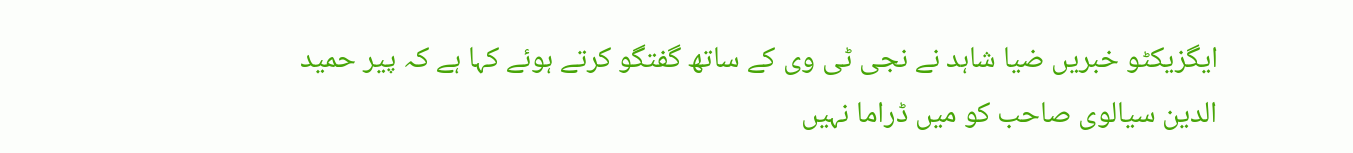ایگزیکٹو خبریں ضیا شاہد نے نجی ٹی وی کے ساتھ گفتگو کرتے ہوئے کہا ہے کہ پیر حمید الدین سیالوی صاحب کو میں ڈراما نہیں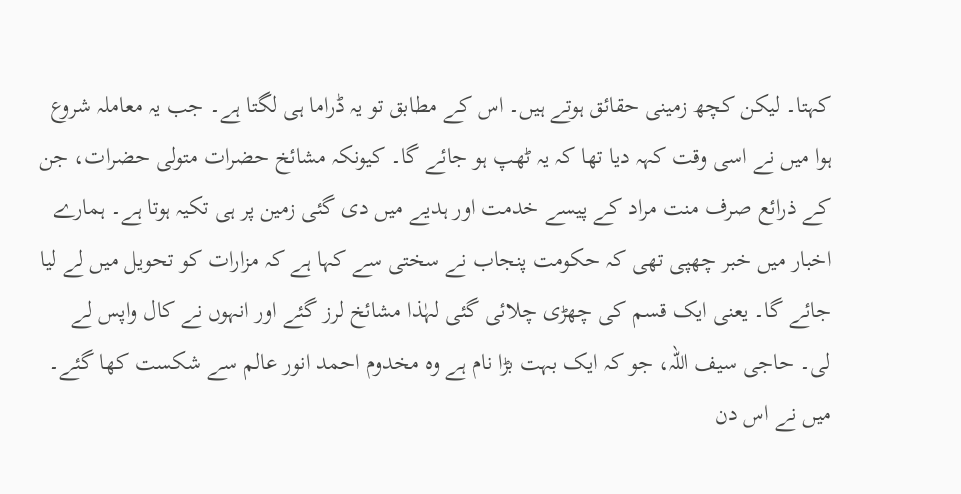کہتا۔ لیکن کچھ زمینی حقائق ہوتے ہیں۔ اس کے مطابق تو یہ ڈراما ہی لگتا ہے۔ جب یہ معاملہ شروع ہوا میں نے اسی وقت کہہ دیا تھا کہ یہ ٹھپ ہو جائے گا۔ کیونکہ مشائخ حضرات متولی حضرات، جن کے ذرائع صرف منت مراد کے پیسے خدمت اور ہدیے میں دی گئی زمین پر ہی تکیہ ہوتا ہے۔ ہمارے اخبار میں خبر چھپی تھی کہ حکومت پنجاب نے سختی سے کہا ہے کہ مزارات کو تحویل میں لے لیا جائے گا۔ یعنی ایک قسم کی چھڑی چلائی گئی لہٰذا مشائخ لرز گئے اور انہوں نے کال واپس لے لی۔ حاجی سیف اللہ، جو کہ ایک بہت بڑا نام ہے وہ مخدوم احمد انور عالم سے شکست کھا گئے۔ میں نے اس دن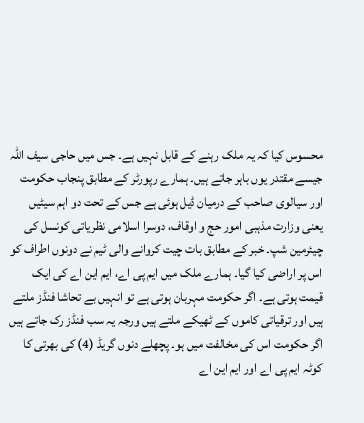محسوس کیا کہ یہ ملک رہنے کے قابل نہیں ہے۔ جس میں حاجی سیف اللہ جیسے مقتدر یوں باہر جاتے ہیں۔ ہمارے رپورٹر کے مطابق پنجاب حکومت اور سیالوی صاحب کے درمیان ڈیل ہوئی ہے جس کے تحت دو اہم سیٹیں یعنی وزارت مذہبی امور حج و اوقاف، دوسرا اسلامی نظریاتی کونسل کی چیئرمین شپ۔ خبر کے مطابق بات چیت کروانے والی ٹیم نے دونوں اطراف کو اس پر اراضی کیا گیا۔ ہمارے ملک میں ایم پی اے، ایم این اے کی ایک قیمت ہوتی ہے۔ اگر حکومت مہربان ہوتی ہے تو انہیں بے تحاشا فنڈز ملتے ہیں اور ترقیاتی کاموں کے ٹھیکے ملتے ہیں ورجہ یہ سب فنڈز رک جاتے ہیں اگر حکومت اس کی مخالفت میں ہو۔ پچھلے دنوں گریڈ (4) کی بھرتی کا کوٹہ ایم پی اے اور ایم این اے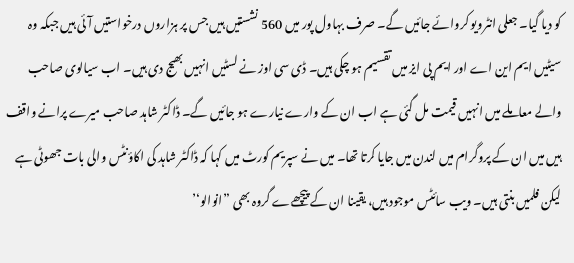کو دیا گیا۔ جعلی انٹرویو کروائے جائیں گے۔ صرف بہاول پور میں 560 نشستیں ہیں جس پر ہزاروں درخواستیں آئی ہیں جبکہ وہ سیٹیں ایم این اے اور ایم پی ایز میں تقسیم ہو چکی ہیں۔ ڈی سی اوز نے لسٹیں انہیں بھیج دی ہیں۔ اب سیالوی صاحب والے معاملے میں انہیں قیمت مل گئی ہے اب ان کے وارے نیارے ہو جائیں گے۔ ڈاکٹر شاہد صاحب میرے پرانے واقف ہیں میں ان کے پروگرام میں لندن میں جایا کرتا تھا۔ میں نے سپریم کورٹ میں کہا کہ ڈاکٹر شاہد کی اکاؤنٹس والی بات جھوٹی ہے لیکن فلمیں بنتی ہیں۔ ویب سائٹس موجود ہیں، یقینا ان کے پیچھےے گروہ بھی ”انوالو‘’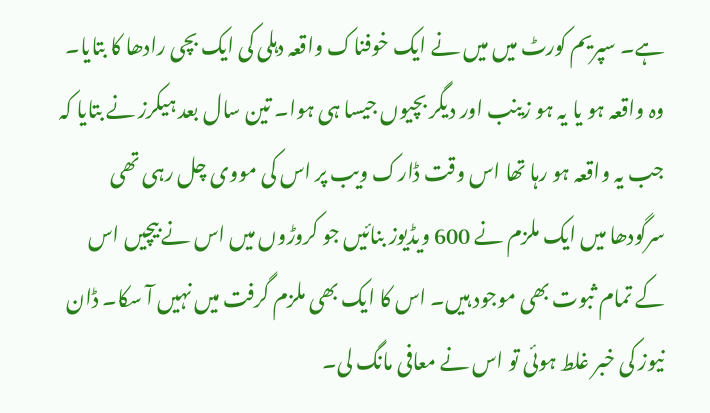ہے۔ سپریم کورٹ میں میں نے ایک خوفناک واقعہ دہلی کی ایک بچی رادھا کا بتایا۔ وہ واقعہ ہو یا یہ ہو زینب اور دیگر بچیوں جیسا ہی ہوا۔ تین سال بعد ہیکرز نے بتایا کہ جب یہ واقعہ ہو رہا تھا اس وقت ڈارک ویب پر اس کی مووی چل رہی تھی سرگودھا میں ایک ملزم نے 600 ویڈیوز بنائیں جو کروڑوں میں اس نے بیچیں اس کے تمام ثبوت بھی موجود ہیں۔ اس کا ایک بھی ملزم گرفت میں نہیں آ سکا۔ ڈان نیوز کی خبر غلط ہوئی تو اس نے معافی مانگ لی۔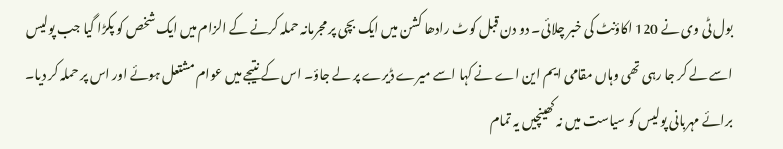بول ٹی وی نے 120 اکاؤنٹ کی خبر چلائی۔ دو دن قبل کوٹ رادھا کشن میں ایک بچی پر مجرمانہ حملہ کرنے کے الزام میں ایک شخص کو پکڑا گیا جب پولیس اسے لے کر جا رہی تھی وہاں مقامی ایم این اے نے کہا اسے میرے ڈیرے پر لے جاؤ۔ اس کے نتیجے میں عوام مشتعل ہوئے اور اس پر حملہ کر دیا۔ برائے مہربانی پولیس کو سیاست میں نہ کھینچیں یہ تمام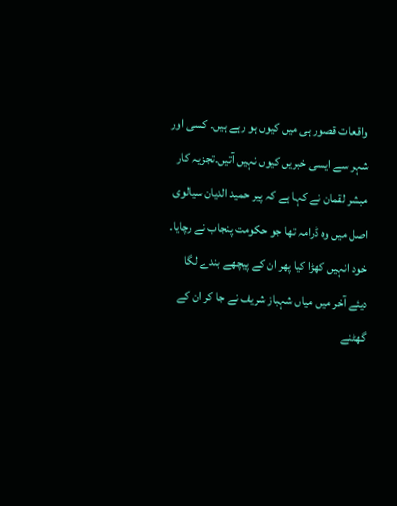واقعات قصور ہی میں کیوں ہو رہے ہیں۔ کسی اور شہر سے ایسی خبریں کیوں نہیں آتیں۔تجزیہ کار مبشر لقمان نے کہا ہے کہ پیر حمید الدیان سیالوی اصل میں وہ ڈرامہ تھا جو حکومت پنجاب نے رچایا۔ خود انہیں کھڑا کیا پھر ان کے پیچھے بندے لگا دیئے آخر میں میاں شہباز شریف نے جا کر ان کے گھٹنے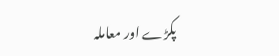پکڑے اور معاملہ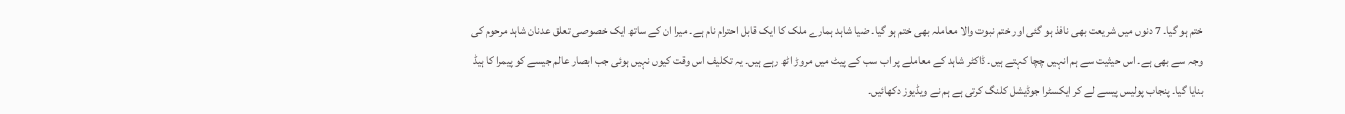ختم ہو گیا۔ 7 دنوں میں شریعت بھی نافذ ہو گئی اور ختم نبوت والا معاملہ بھی ختم ہو گیا۔ ضیا شاہد ہمارے ملک کا ایک قابل احترام نام ہے۔ میرا ان کے ساتھ ایک خصوصی تعلق عدنان شاہد مرحوم کی وجہ سے بھی ہے۔ اس حیثیت سے ہم انہیں چچا کہتے ہیں۔ ڈاکٹر شاہد کے معاملے پر اب سب کے پیٹ میں مروڑ اٹھ رہے ہیں۔ یہ تکلیف اس وقت کیوں نہیں ہوئی جب ابصار عالم جیسے کو پیمرا کا ہیڈ بنایا گیا۔ پنجاب پولیس پیسے لے کر ایکسٹرا جوڈیشل کلنگ کرتی ہے ہم نے ویڈیوز دکھائیں۔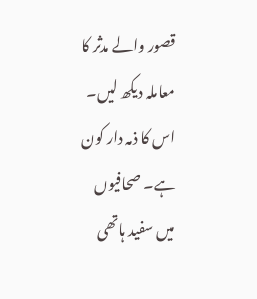قصور والے مدثر کا معاملہ دیکھ لیں۔ اس کا ذمہ دار کون ہے۔ صحافیوں میں سفید ہاتھی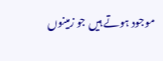موجود ہوتے ہیں جو زمینوں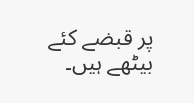پر قبضے کئے بیٹھے ہیں۔